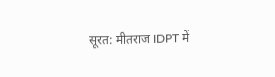सूरत: मीतराज IDPT में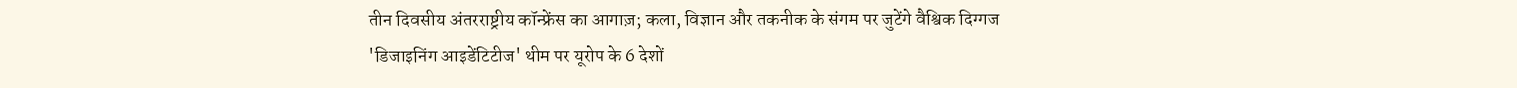तीन दिवसीय अंतरराष्ट्रीय कॉन्फ्रेंस का आगाज़; कला, विज्ञान और तकनीक के संगम पर जुटेंगे वैश्विक दिग्गज
'डिजाइनिंग आइडेंटिटीज' थीम पर यूरोप के 6 देशों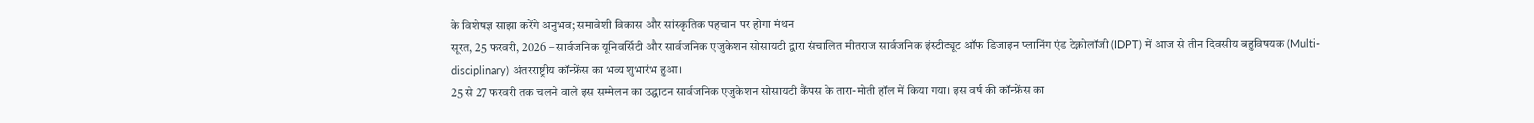के विशेषज्ञ साझा करेंगे अनुभव; समावेशी विकास और सांस्कृतिक पहचान पर होगा मंथन
सूरत, 25 फरवरी, 2026 – सार्वजनिक यूनिवर्सिटी और सार्वजनिक एजुकेशन सोसायटी द्वारा संचालित मीतराज सार्वजनिक इंस्टीट्यूट ऑफ डिजाइन प्लानिंग एंड टेक्नोलॉजी (IDPT) में आज से तीन दिवसीय बहुविषयक (Multi-disciplinary) अंतरराष्ट्रीय कॉन्फ्रेंस का भव्य शुभारंभ हुआ।
25 से 27 फरवरी तक चलने वाले इस सम्मेलन का उद्घाटन सार्वजनिक एजुकेशन सोसायटी कैंपस के तारा-मोती हॉल में किया गया। इस वर्ष की कॉन्फ्रेंस का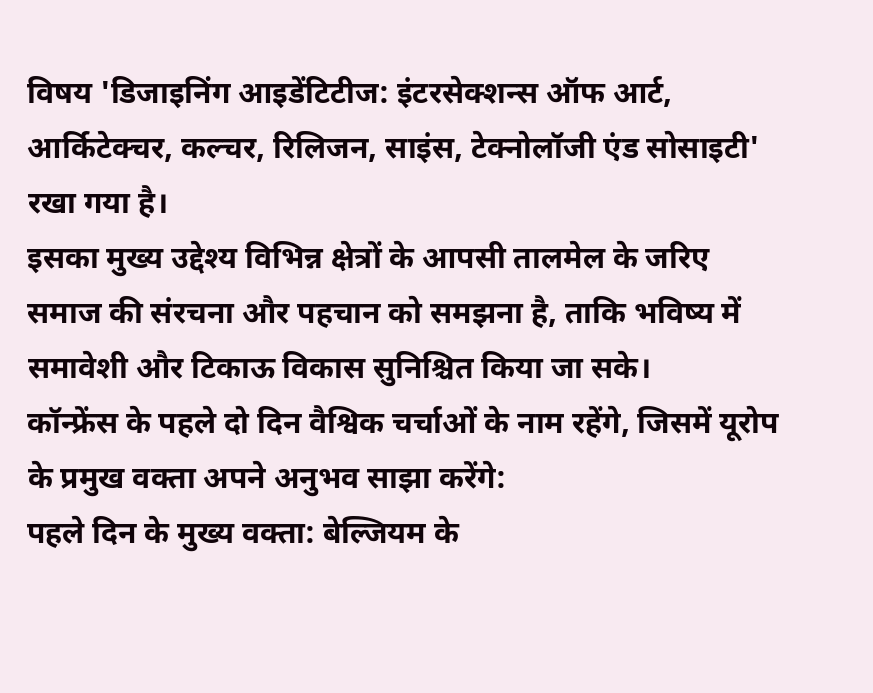विषय 'डिजाइनिंग आइडेंटिटीज: इंटरसेक्शन्स ऑफ आर्ट, आर्किटेक्चर, कल्चर, रिलिजन, साइंस, टेक्नोलॉजी एंड सोसाइटी' रखा गया है।
इसका मुख्य उद्देश्य विभिन्न क्षेत्रों के आपसी तालमेल के जरिए समाज की संरचना और पहचान को समझना है, ताकि भविष्य में समावेशी और टिकाऊ विकास सुनिश्चित किया जा सके।
कॉन्फ्रेंस के पहले दो दिन वैश्विक चर्चाओं के नाम रहेंगे, जिसमें यूरोप के प्रमुख वक्ता अपने अनुभव साझा करेंगे:
पहले दिन के मुख्य वक्ता: बेल्जियम के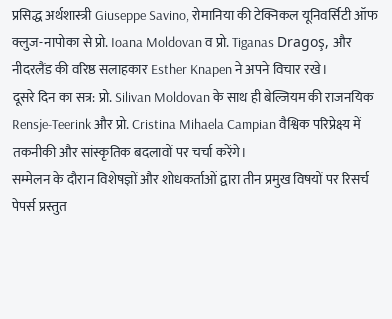प्रसिद्ध अर्थशास्त्री Giuseppe Savino, रोमानिया की टेक्निकल यूनिवर्सिटी ऑफ क्लुज-नापोका से प्रो. Ioana Moldovan व प्रो. Tiganas Dragoş, और नीदरलैंड की वरिष्ठ सलाहकार Esther Knapen ने अपने विचार रखे।
दूसरे दिन का सत्र: प्रो. Silivan Moldovan के साथ ही बेल्जियम की राजनयिक Rensje-Teerink और प्रो. Cristina Mihaela Campian वैश्विक परिप्रेक्ष्य में तकनीकी और सांस्कृतिक बदलावों पर चर्चा करेंगे।
सम्मेलन के दौरान विशेषज्ञों और शोधकर्ताओं द्वारा तीन प्रमुख विषयों पर रिसर्च पेपर्स प्रस्तुत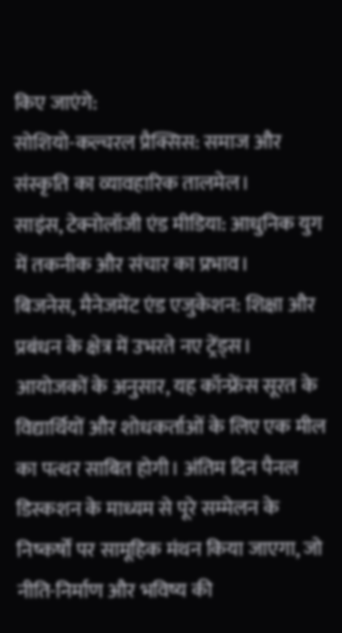किए जाएंगे:
सोशियो-कल्चरल प्रैक्सिस: समाज और संस्कृति का व्यावहारिक तालमेल।
साइंस, टेक्नोलॉजी एंड मीडिया: आधुनिक युग में तकनीक और संचार का प्रभाव।
बिजनेस, मैनेजमेंट एंड एजुकेशन: शिक्षा और प्रबंधन के क्षेत्र में उभरते नए ट्रेंड्स।
आयोजकों के अनुसार, यह कॉन्फ्रेंस सूरत के विद्यार्थियों और शोधकर्ताओं के लिए एक मील का पत्थर साबित होगी। अंतिम दिन पैनल डिस्कशन के माध्यम से पूरे सम्मेलन के निष्कर्षों पर सामूहिक मंथन किया जाएगा, जो नीति-निर्माण और भविष्य की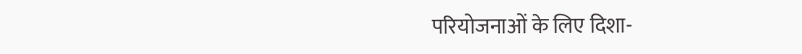परियोजनाओं के लिए दिशा-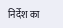निर्देश का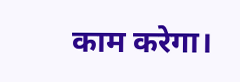काम करेगा।